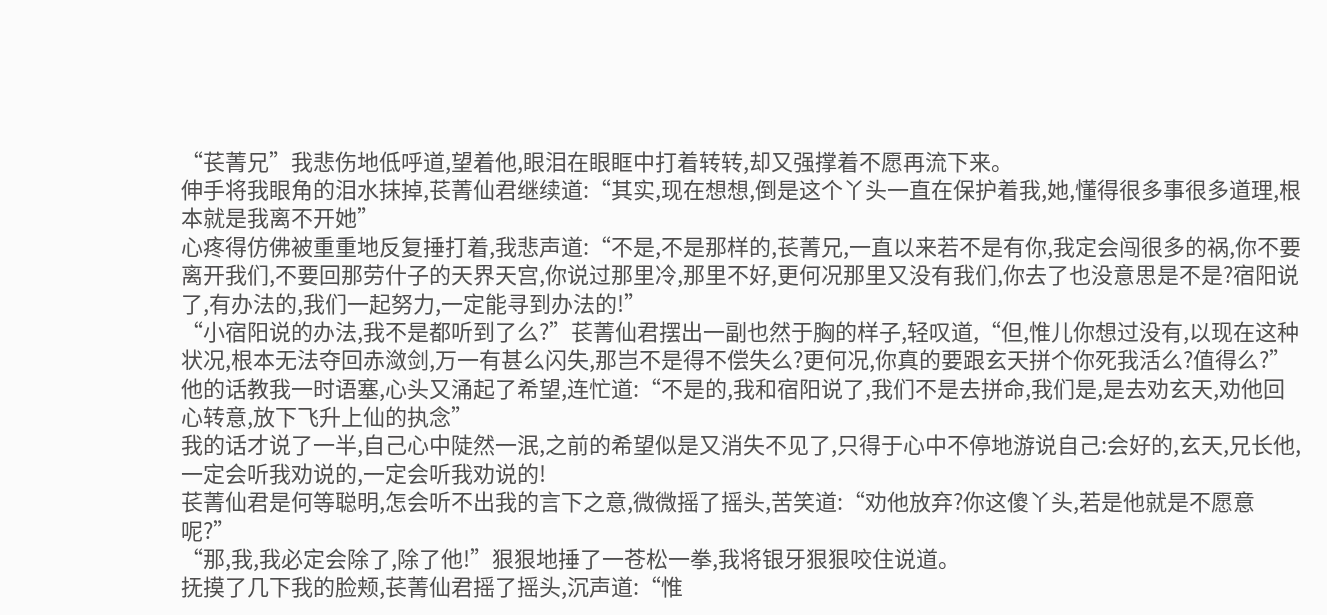“苌菁兄”我悲伤地低呼道,望着他,眼泪在眼眶中打着转转,却又强撑着不愿再流下来。
伸手将我眼角的泪水抹掉,苌菁仙君继续道:“其实,现在想想,倒是这个丫头一直在保护着我,她,懂得很多事很多道理,根本就是我离不开她”
心疼得仿佛被重重地反复捶打着,我悲声道:“不是,不是那样的,苌菁兄,一直以来若不是有你,我定会闯很多的祸,你不要离开我们,不要回那劳什子的天界天宫,你说过那里冷,那里不好,更何况那里又没有我们,你去了也没意思是不是?宿阳说了,有办法的,我们一起努力,一定能寻到办法的!”
“小宿阳说的办法,我不是都听到了么?”苌菁仙君摆出一副也然于胸的样子,轻叹道,“但,惟儿你想过没有,以现在这种状况,根本无法夺回赤潋剑,万一有甚么闪失,那岂不是得不偿失么?更何况,你真的要跟玄天拼个你死我活么?值得么?”
他的话教我一时语塞,心头又涌起了希望,连忙道:“不是的,我和宿阳说了,我们不是去拼命,我们是,是去劝玄天,劝他回心转意,放下飞升上仙的执念”
我的话才说了一半,自己心中陡然一泯,之前的希望似是又消失不见了,只得于心中不停地游说自己:会好的,玄天,兄长他,一定会听我劝说的,一定会听我劝说的!
苌菁仙君是何等聪明,怎会听不出我的言下之意,微微摇了摇头,苦笑道:“劝他放弃?你这傻丫头,若是他就是不愿意呢?”
“那,我,我必定会除了,除了他!”狠狠地捶了一苍松一拳,我将银牙狠狠咬住说道。
抚摸了几下我的脸颊,苌菁仙君摇了摇头,沉声道:“惟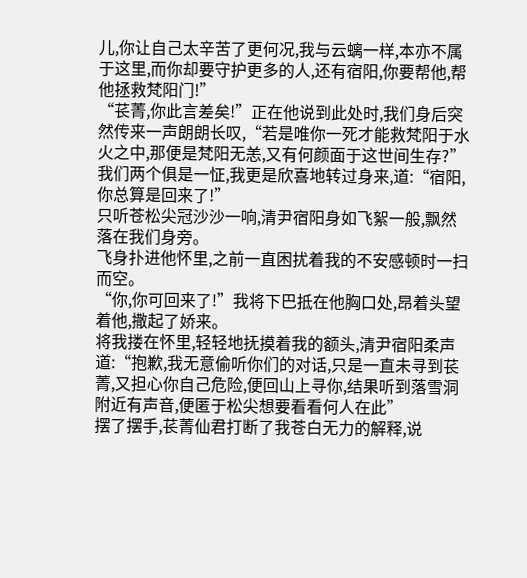儿,你让自己太辛苦了更何况,我与云螭一样,本亦不属于这里,而你却要守护更多的人,还有宿阳,你要帮他,帮他拯救梵阳门!”
“苌菁,你此言差矣!”正在他说到此处时,我们身后突然传来一声朗朗长叹,“若是唯你一死才能救梵阳于水火之中,那便是梵阳无恙,又有何颜面于这世间生存?”
我们两个俱是一怔,我更是欣喜地转过身来,道:“宿阳,你总算是回来了!”
只听苍松尖冠沙沙一响,清尹宿阳身如飞絮一般,飘然落在我们身旁。
飞身扑进他怀里,之前一直困扰着我的不安感顿时一扫而空。
“你,你可回来了!”我将下巴抵在他胸口处,昂着头望着他,撒起了娇来。
将我搂在怀里,轻轻地抚摸着我的额头,清尹宿阳柔声道:“抱歉,我无意偷听你们的对话,只是一直未寻到苌菁,又担心你自己危险,便回山上寻你,结果听到落雪洞附近有声音,便匿于松尖想要看看何人在此”
摆了摆手,苌菁仙君打断了我苍白无力的解释,说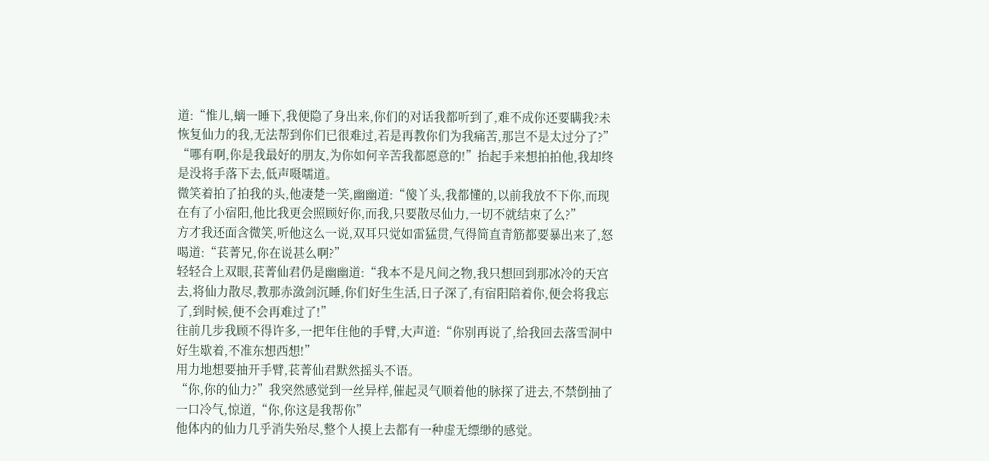道:“惟儿,螭一睡下,我便隐了身出来,你们的对话我都听到了,难不成你还要瞒我?未恢复仙力的我,无法帮到你们已很难过,若是再教你们为我痛苦,那岂不是太过分了?”
“哪有啊,你是我最好的朋友,为你如何辛苦我都愿意的!”抬起手来想拍拍他,我却终是没将手落下去,低声嗫嚅道。
微笑着拍了拍我的头,他凄楚一笑,幽幽道:“傻丫头,我都懂的,以前我放不下你,而现在有了小宿阳,他比我更会照顾好你,而我,只要散尽仙力,一切不就结束了么?”
方才我还面含微笑,听他这么一说,双耳只觉如雷猛贯,气得简直青筋都要暴出来了,怒喝道:“苌菁兄,你在说甚么啊?”
轻轻合上双眼,苌菁仙君仍是幽幽道:“我本不是凡间之物,我只想回到那冰冷的天宫去,将仙力散尽,教那赤潋剑沉睡,你们好生生活,日子深了,有宿阳陪着你,便会将我忘了,到时候,便不会再难过了!”
往前几步我顾不得许多,一把年住他的手臂,大声道:“你别再说了,给我回去落雪洞中好生歇着,不准东想西想!”
用力地想要抽开手臂,苌菁仙君默然摇头不语。
“你,你的仙力?”我突然感觉到一丝异样,催起灵气顺着他的脉探了进去,不禁倒抽了一口冷气,惊道,“你,你这是我帮你”
他体内的仙力几乎消失殆尽,整个人摸上去都有一种虚无缥缈的感觉。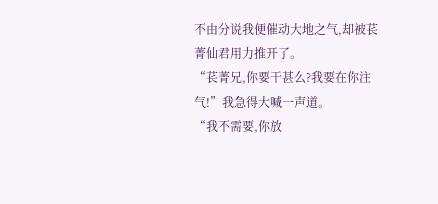不由分说我便催动大地之气,却被苌菁仙君用力推开了。
“苌菁兄,你要干甚么?我要在你注气!”我急得大喊一声道。
“我不需要,你放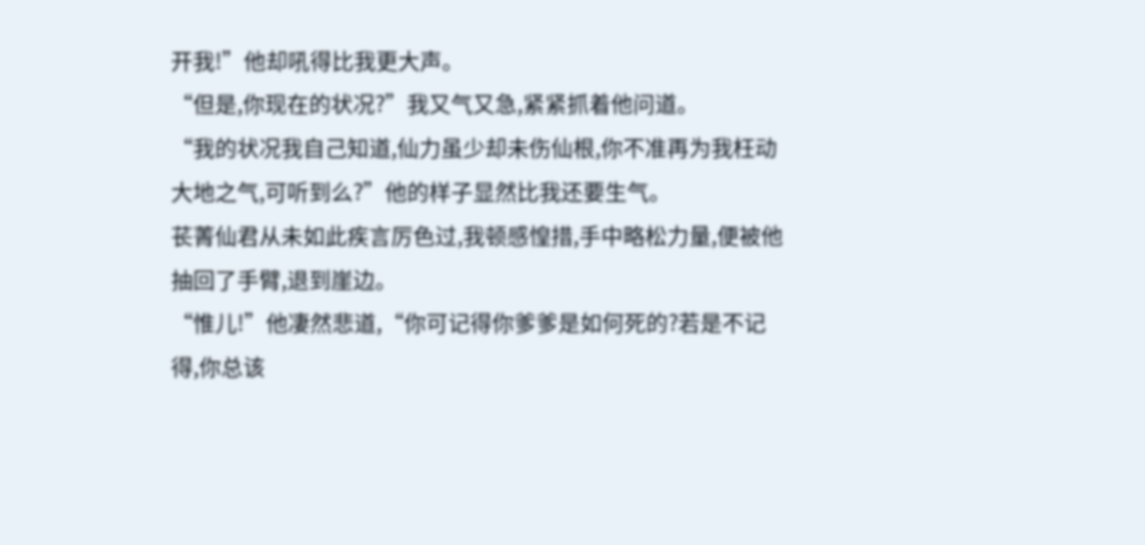开我!”他却吼得比我更大声。
“但是,你现在的状况?”我又气又急,紧紧抓着他问道。
“我的状况我自己知道,仙力虽少却未伤仙根,你不准再为我枉动大地之气,可听到么?”他的样子显然比我还要生气。
苌菁仙君从未如此疾言厉色过,我顿感惶措,手中略松力量,便被他抽回了手臂,退到崖边。
“惟儿!”他凄然悲道,“你可记得你爹爹是如何死的?若是不记得,你总该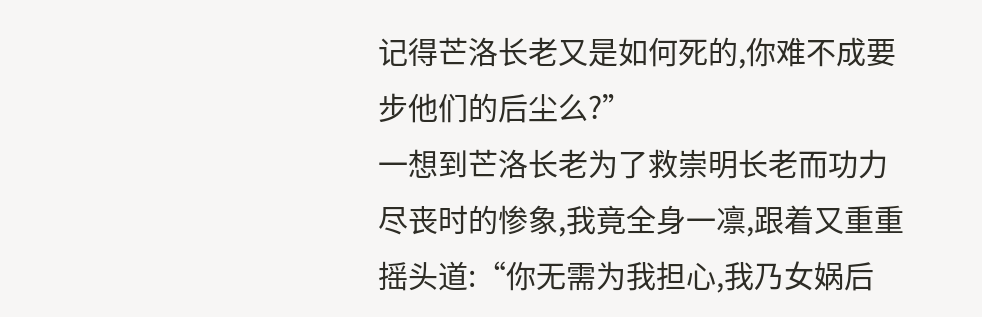记得芒洛长老又是如何死的,你难不成要步他们的后尘么?”
一想到芒洛长老为了救崇明长老而功力尽丧时的惨象,我竟全身一凛,跟着又重重摇头道:“你无需为我担心,我乃女娲后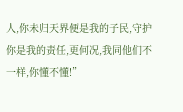人,你未归天界便是我的子民,守护你是我的责任,更何况,我同他们不一样,你懂不懂!”